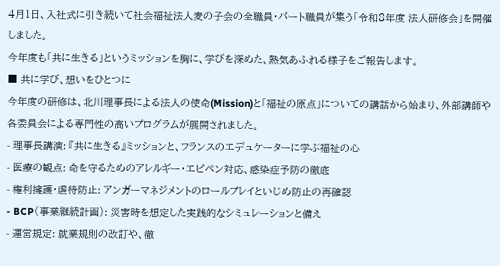4月1日、入社式に引き続いて社会福祉法人麦の子会の全職員・パート職員が集う「令和8年度 法人研修会」を開催しました。
今年度も「共に生きる」というミッションを胸に、学びを深めた、熱気あふれる様子をご報告します。
■ 共に学び、想いをひとつに
今年度の研修は、北川理事長による法人の使命(Mission)と「福祉の原点」についての講話から始まり、外部講師や各委員会による専門性の高いプログラムが展開されました。
- 理事長講演: 『共に生きる』ミッションと、フランスのエデュケーターに学ぶ福祉の心
- 医療の観点: 命を守るためのアレルギー・エピペン対応、感染症予防の徹底
- 権利擁護・虐待防止: アンガーマネジメントのロールプレイといじめ防止の再確認
- BCP(事業継続計画): 災害時を想定した実践的なシミュレーションと備え
- 運営規定: 就業規則の改訂や、徹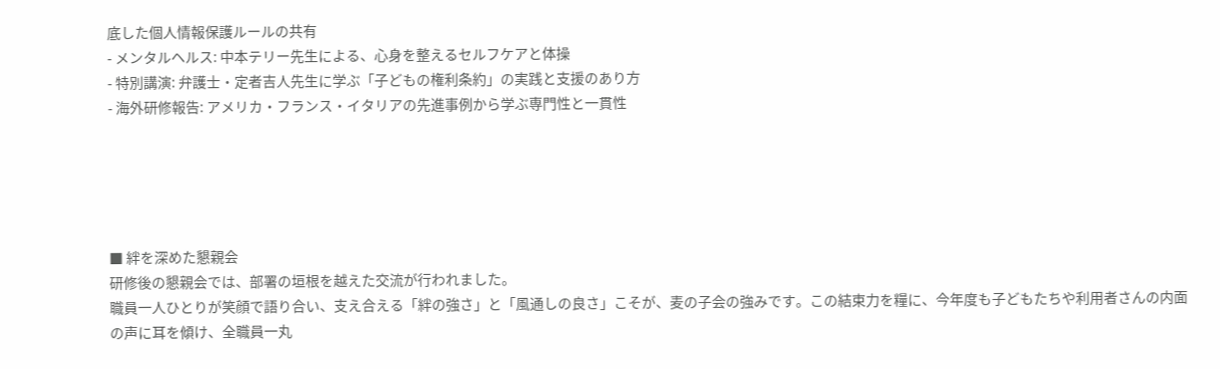底した個人情報保護ルールの共有
- メンタルヘルス: 中本テリー先生による、心身を整えるセルフケアと体操
- 特別講演: 弁護士・定者吉人先生に学ぶ「子どもの権利条約」の実践と支援のあり方
- 海外研修報告: アメリカ・フランス・イタリアの先進事例から学ぶ専門性と一貫性





■ 絆を深めた懇親会
研修後の懇親会では、部署の垣根を越えた交流が行われました。
職員一人ひとりが笑顔で語り合い、支え合える「絆の強さ」と「風通しの良さ」こそが、麦の子会の強みです。この結束力を糧に、今年度も子どもたちや利用者さんの内面の声に耳を傾け、全職員一丸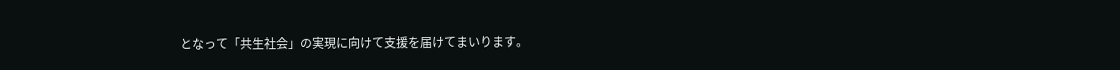となって「共生社会」の実現に向けて支援を届けてまいります。